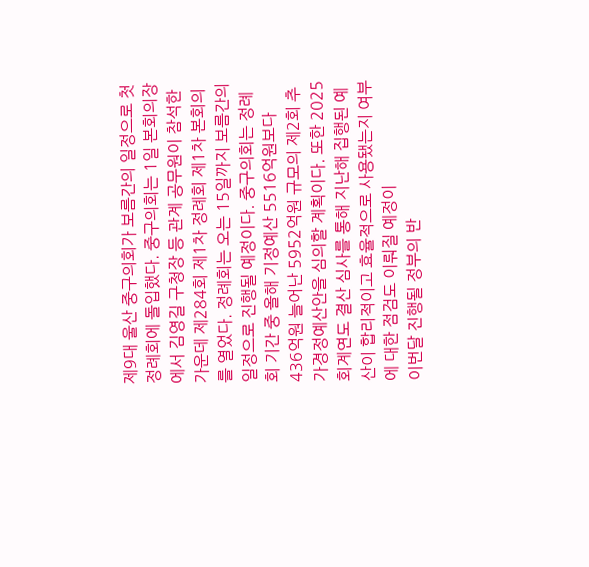제9대 울산 중구의회가 보름간의 일정으로 첫 정례회에 돌입했다. 중구의회는 1일 본회의장에서 김영길 구청장 등 관계 공무원이 참석한 가운데 제284회 제1차 정례회 제1차 본회의를 열었다. 정례회는 오는 15일까지 보름간의 일정으로 진행될 예정이다. 중구의회는 정례회 기간 중 올해 기정예산 5516억원보다 436억원 늘어난 5952억원 규모의 제2회 추가경정예산안을 심의할 계획이다. 또한 2025회계연도 결산 심사를 통해 지난해 집행된 예산이 합리적이고 효율적으로 사용됐는지 여부에 대한 점검도 이뤄질 예정이
이번달 진행될 정부의 반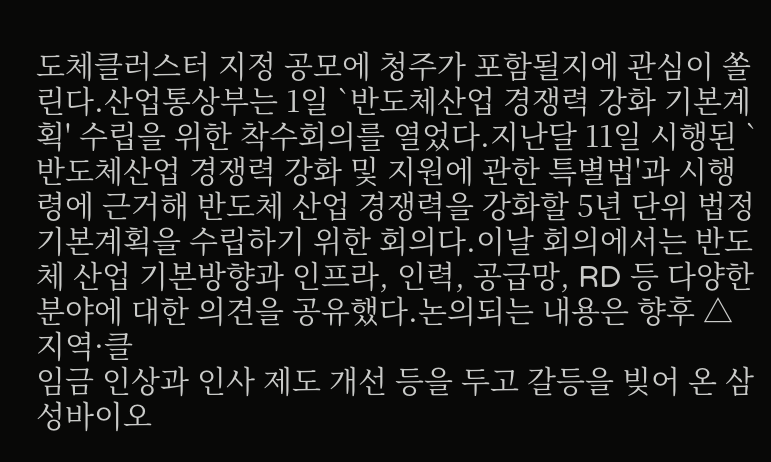도체클러스터 지정 공모에 청주가 포함될지에 관심이 쏠린다.산업통상부는 1일 `반도체산업 경쟁력 강화 기본계획' 수립을 위한 착수회의를 열었다.지난달 11일 시행된 `반도체산업 경쟁력 강화 및 지원에 관한 특별법'과 시행령에 근거해 반도체 산업 경쟁력을 강화할 5년 단위 법정 기본계획을 수립하기 위한 회의다.이날 회의에서는 반도체 산업 기본방향과 인프라, 인력, 공급망, RD 등 다양한 분야에 대한 의견을 공유했다.논의되는 내용은 향후 △지역·클
임금 인상과 인사 제도 개선 등을 두고 갈등을 빚어 온 삼성바이오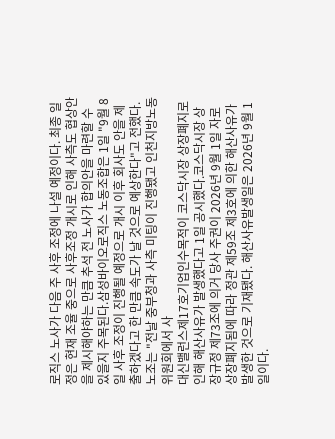로직스 노사가 다음 주 사후 조정에 나설 예정이다. 최종 일정은 현재 조율 중으로 사후조정 개시로 인해 사측도 협상안을 제시해야하는 만큼 추석 전 노사가 합의안을 마련할 수 있을지 주목된다.삼성바이오로직스 노동조합은 1일 "9월 8일 사후 조정이 진행될 예정으로 개시 이후 회사도 안을 제출하겠다고 한 만큼 속도가 날 것으로 예상한다"고 전했다.노조는 "전날 중부청과 사측 미팅이 진행됐고 인천지방노동위원회에서 사
대신밸런스제17호기업인수목적이 코스닥시장 상장폐지로 인해 해산사유가 발생했다고 1일 공시했다.코스닥시장 상장규정 제73조에 의거 당사 주권이 2026년 9월 1일 자로 상장폐지됨에 따라 정관 제59조 제3호에 의한 해산사유가 발생한 것으로 기재됐다. 해산사유발생일은 2026년 9월 1일이다.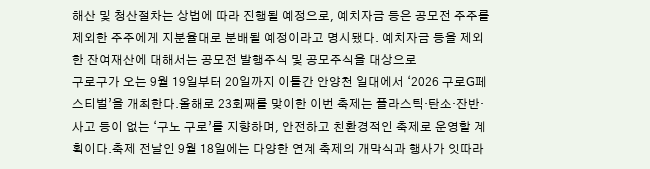해산 및 청산절차는 상법에 따라 진행될 예정으로, 예치자금 등은 공모전 주주를 제외한 주주에게 지분율대로 분배될 예정이라고 명시됐다. 예치자금 등을 제외한 잔여재산에 대해서는 공모전 발행주식 및 공모주식을 대상으로
구로구가 오는 9월 19일부터 20일까지 이틀간 안양천 일대에서 ‘2026 구로G페스티벌’을 개최한다.올해로 23회째를 맞이한 이번 축제는 플라스틱·탄소·잔반·사고 등이 없는 ‘구노 구로’를 지향하며, 안전하고 친환경적인 축제로 운영할 계획이다.축제 전날인 9월 18일에는 다양한 연계 축제의 개막식과 행사가 잇따라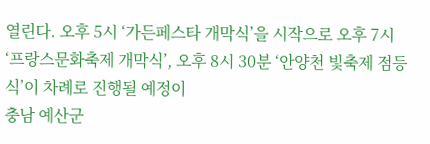열린다. 오후 5시 ‘가든페스타 개막식’을 시작으로 오후 7시 ‘프랑스문화축제 개막식’, 오후 8시 30분 ‘안양천 빛축제 점등식’이 차례로 진행될 예정이
충남 예산군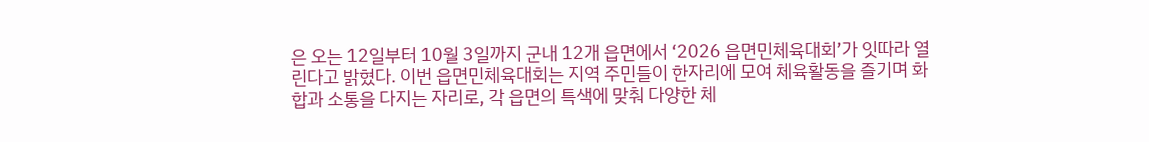은 오는 12일부터 10월 3일까지 군내 12개 읍면에서 ‘2026 읍면민체육대회’가 잇따라 열린다고 밝혔다. 이번 읍면민체육대회는 지역 주민들이 한자리에 모여 체육활동을 즐기며 화합과 소통을 다지는 자리로, 각 읍면의 특색에 맞춰 다양한 체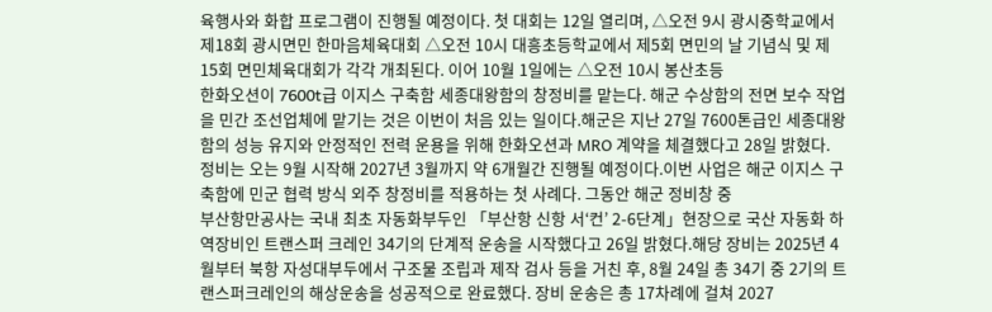육행사와 화합 프로그램이 진행될 예정이다. 첫 대회는 12일 열리며, △오전 9시 광시중학교에서 제18회 광시면민 한마음체육대회 △오전 10시 대흥초등학교에서 제5회 면민의 날 기념식 및 제15회 면민체육대회가 각각 개최된다. 이어 10월 1일에는 △오전 10시 봉산초등
한화오션이 7600t급 이지스 구축함 세종대왕함의 창정비를 맡는다. 해군 수상함의 전면 보수 작업을 민간 조선업체에 맡기는 것은 이번이 처음 있는 일이다.해군은 지난 27일 7600톤급인 세종대왕함의 성능 유지와 안정적인 전력 운용을 위해 한화오션과 MRO 계약을 체결했다고 28일 밝혔다. 정비는 오는 9월 시작해 2027년 3월까지 약 6개월간 진행될 예정이다.이번 사업은 해군 이지스 구축함에 민군 협력 방식 외주 창정비를 적용하는 첫 사례다. 그동안 해군 정비창 중
부산항만공사는 국내 최초 자동화부두인 「부산항 신항 서‘컨’ 2-6단계」현장으로 국산 자동화 하역장비인 트랜스퍼 크레인 34기의 단계적 운송을 시작했다고 26일 밝혔다.해당 장비는 2025년 4월부터 북항 자성대부두에서 구조물 조립과 제작 검사 등을 거친 후, 8월 24일 총 34기 중 2기의 트랜스퍼크레인의 해상운송을 성공적으로 완료했다. 장비 운송은 총 17차례에 걸쳐 2027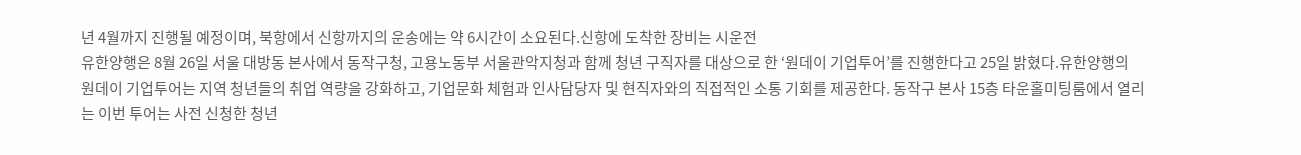년 4월까지 진행될 예정이며, 북항에서 신항까지의 운송에는 약 6시간이 소요된다.신항에 도착한 장비는 시운전
유한양행은 8월 26일 서울 대방동 본사에서 동작구청, 고용노동부 서울관악지청과 함께 청년 구직자를 대상으로 한 ‘원데이 기업투어’를 진행한다고 25일 밝혔다.유한양행의 원데이 기업투어는 지역 청년들의 취업 역량을 강화하고, 기업문화 체험과 인사담당자 및 현직자와의 직접적인 소통 기회를 제공한다. 동작구 본사 15층 타운홀미팅룸에서 열리는 이번 투어는 사전 신청한 청년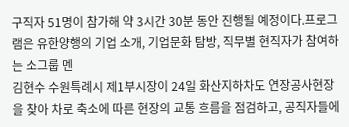구직자 51명이 참가해 약 3시간 30분 동안 진행될 예정이다.프로그램은 유한양행의 기업 소개, 기업문화 탐방, 직무별 현직자가 참여하는 소그룹 멘
김현수 수원특례시 제1부시장이 24일 화산지하차도 연장공사현장을 찾아 차로 축소에 따른 현장의 교통 흐름을 점검하고, 공직자들에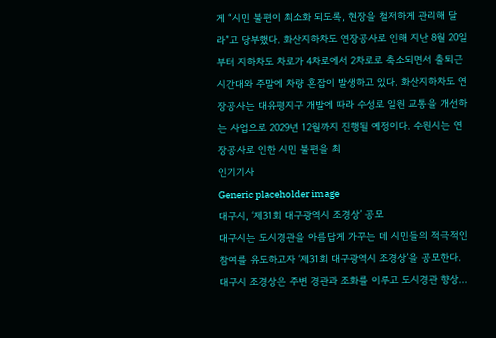게 “시민 불편이 최소화 되도록, 현장을 철저하게 관리해 달라”고 당부했다. 화산지하차도 연장공사로 인해 지난 8월 20일부터 지하차도 차로가 4차로에서 2차로로 축소되면서 출퇴근 시간대와 주말에 차량 혼잡이 발생하고 있다. 화산지하차도 연장공사는 대유평지구 개발에 따라 수성로 일원 교통을 개선하는 사업으로 2029년 12월까지 진행될 예정이다. 수원시는 연장공사로 인한 시민 불편을 최
인기기사
Generic placeholder image
대구시, ‘제31회 대구광역시 조경상’ 공모
대구시는 도시경관을 아름답게 가꾸는 데 시민들의 적극적인 참여를 유도하고자 ‘제31회 대구광역시 조경상’을 공모한다. 대구시 조경상은 주변 경관과 조화를 이루고 도시경관 향상...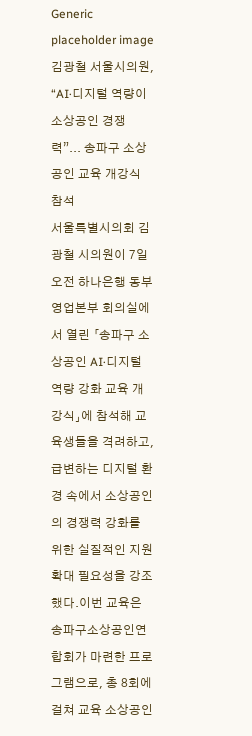Generic placeholder image
김광철 서울시의원, “AI·디지털 역량이 소상공인 경쟁력”... 송파구 소상공인 교육 개강식 참석
서울특별시의회 김광철 시의원이 7일 오전 하나은행 동부영업본부 회의실에서 열린 「송파구 소상공인 AI·디지털 역량 강화 교육 개강식」에 참석해 교육생들을 격려하고, 급변하는 디지털 환경 속에서 소상공인의 경쟁력 강화를 위한 실질적인 지원 확대 필요성을 강조했다.이번 교육은 송파구소상공인연합회가 마련한 프로그램으로, 총 8회에 걸쳐 교육 소상공인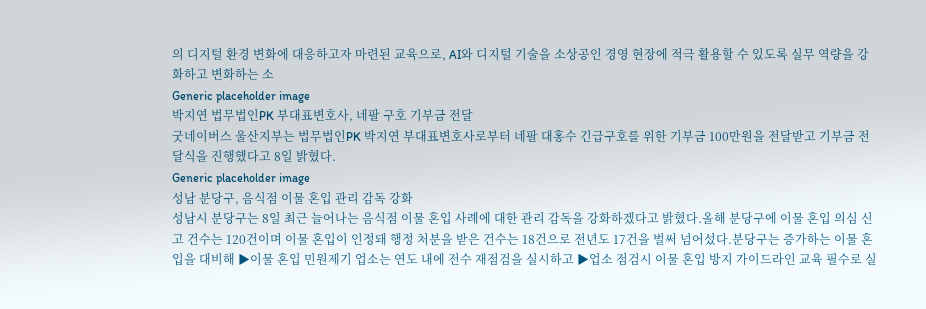의 디지털 환경 변화에 대응하고자 마련된 교육으로, AI와 디지털 기술을 소상공인 경영 현장에 적극 활용할 수 있도록 실무 역량을 강화하고 변화하는 소
Generic placeholder image
박지연 법무법인PK 부대표변호사, 네팔 구호 기부금 전달
굿네이버스 울산지부는 법무법인PK 박지연 부대표변호사로부터 네팔 대홍수 긴급구호를 위한 기부금 100만원을 전달받고 기부금 전달식을 진행했다고 8일 밝혔다.
Generic placeholder image
성남 분당구, 음식점 이물 혼입 관리 감독 강화
성남시 분당구는 8일 최근 늘어나는 음식점 이물 혼입 사례에 대한 관리 감독을 강화하겠다고 밝혔다.올해 분당구에 이물 혼입 의심 신고 건수는 120건이며 이물 혼입이 인정돼 행정 처분을 받은 건수는 18건으로 전년도 17건을 벌써 넘어섰다.분당구는 증가하는 이물 혼입을 대비해 ▶이물 혼입 민원제기 업소는 연도 내에 전수 재점검을 실시하고 ▶업소 점검시 이물 혼입 방지 가이드라인 교육 필수로 실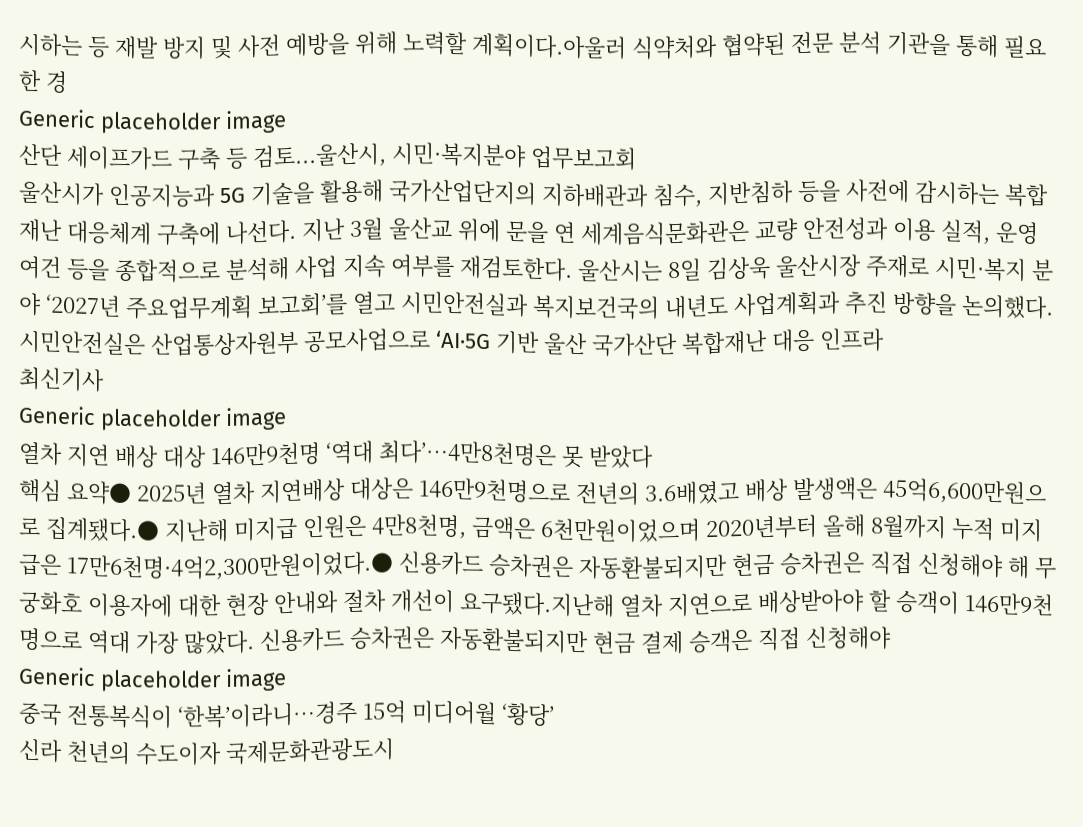시하는 등 재발 방지 및 사전 예방을 위해 노력할 계획이다.아울러 식약처와 협약된 전문 분석 기관을 통해 필요한 경
Generic placeholder image
산단 세이프가드 구축 등 검토...울산시, 시민·복지분야 업무보고회
울산시가 인공지능과 5G 기술을 활용해 국가산업단지의 지하배관과 침수, 지반침하 등을 사전에 감시하는 복합재난 대응체계 구축에 나선다. 지난 3월 울산교 위에 문을 연 세계음식문화관은 교량 안전성과 이용 실적, 운영 여건 등을 종합적으로 분석해 사업 지속 여부를 재검토한다. 울산시는 8일 김상욱 울산시장 주재로 시민·복지 분야 ‘2027년 주요업무계획 보고회’를 열고 시민안전실과 복지보건국의 내년도 사업계획과 추진 방향을 논의했다. 시민안전실은 산업통상자원부 공모사업으로 ‘AI·5G 기반 울산 국가산단 복합재난 대응 인프라
최신기사
Generic placeholder image
열차 지연 배상 대상 146만9천명 ‘역대 최다’…4만8천명은 못 받았다
핵심 요약● 2025년 열차 지연배상 대상은 146만9천명으로 전년의 3.6배였고 배상 발생액은 45억6,600만원으로 집계됐다.● 지난해 미지급 인원은 4만8천명, 금액은 6천만원이었으며 2020년부터 올해 8월까지 누적 미지급은 17만6천명·4억2,300만원이었다.● 신용카드 승차권은 자동환불되지만 현금 승차권은 직접 신청해야 해 무궁화호 이용자에 대한 현장 안내와 절차 개선이 요구됐다.지난해 열차 지연으로 배상받아야 할 승객이 146만9천명으로 역대 가장 많았다. 신용카드 승차권은 자동환불되지만 현금 결제 승객은 직접 신청해야
Generic placeholder image
중국 전통복식이 ‘한복’이라니…경주 15억 미디어월 ‘황당’
신라 천년의 수도이자 국제문화관광도시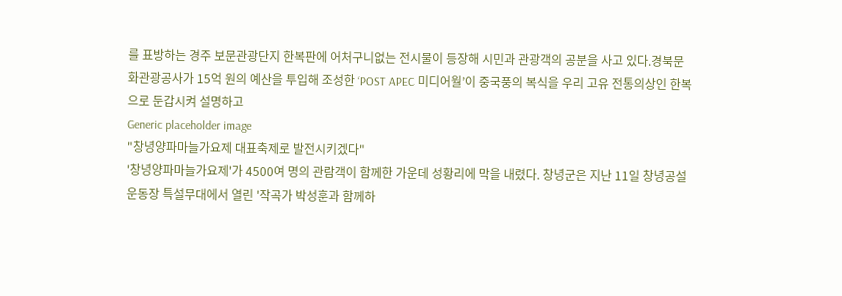를 표방하는 경주 보문관광단지 한복판에 어처구니없는 전시물이 등장해 시민과 관광객의 공분을 사고 있다.경북문화관광공사가 15억 원의 예산을 투입해 조성한 ‘POST APEC 미디어월’이 중국풍의 복식을 우리 고유 전통의상인 한복으로 둔갑시켜 설명하고
Generic placeholder image
"창녕양파마늘가요제 대표축제로 발전시키겠다"
'창녕양파마늘가요제'가 4500여 명의 관람객이 함께한 가운데 성황리에 막을 내렸다. 창녕군은 지난 11일 창녕공설운동장 특설무대에서 열린 '작곡가 박성훈과 함께하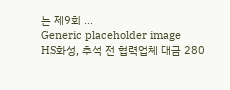는 제9회 ...
Generic placeholder image
HS화성, 추석 전 협력업체 대금 280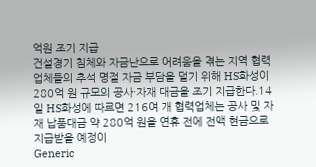억원 조기 지급
건설경기 침체와 자금난으로 어려움을 겪는 지역 협력업체들의 추석 명절 자금 부담을 덜기 위해 HS화성이 280억 원 규모의 공사·자재 대금을 조기 지급한다.14일 HS화성에 따르면 216여 개 협력업체는 공사 및 자재 납품대금 약 280억 원을 연휴 전에 전액 현금으로 지급받을 예정이
Generic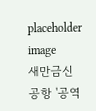placeholder image
새만금신공항 '공역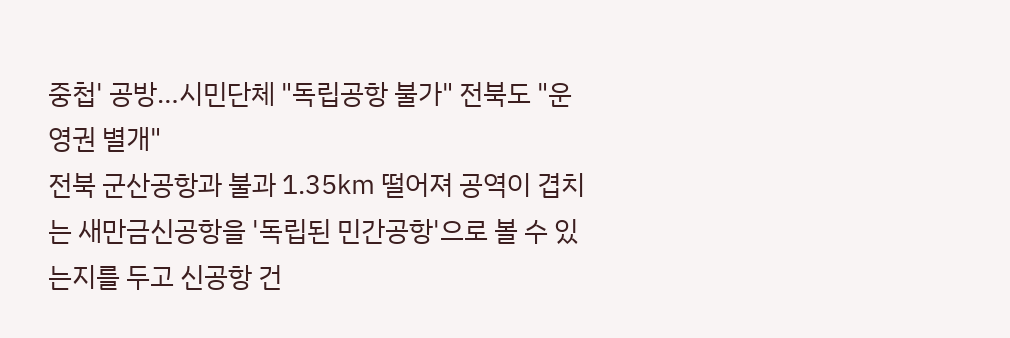중첩' 공방…시민단체 "독립공항 불가" 전북도 "운영권 별개"
전북 군산공항과 불과 1.35㎞ 떨어져 공역이 겹치는 새만금신공항을 '독립된 민간공항'으로 볼 수 있는지를 두고 신공항 건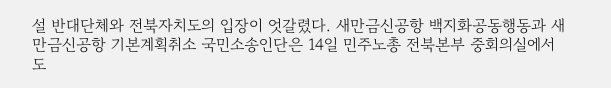설 반대단체와 전북자치도의 입장이 엇갈렸다. 새만금신공항 백지화공동행동과 새만금신공항 기본계획취소 국민소송인단은 14일 민주노총 전북본부 중회의실에서 도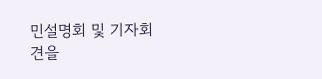민설명회 및 기자회견을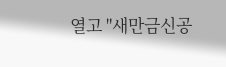열고 "새만금신공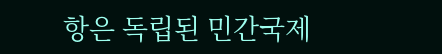항은 독립된 민간국제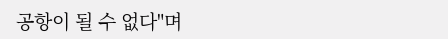공항이 될 수 없다"며